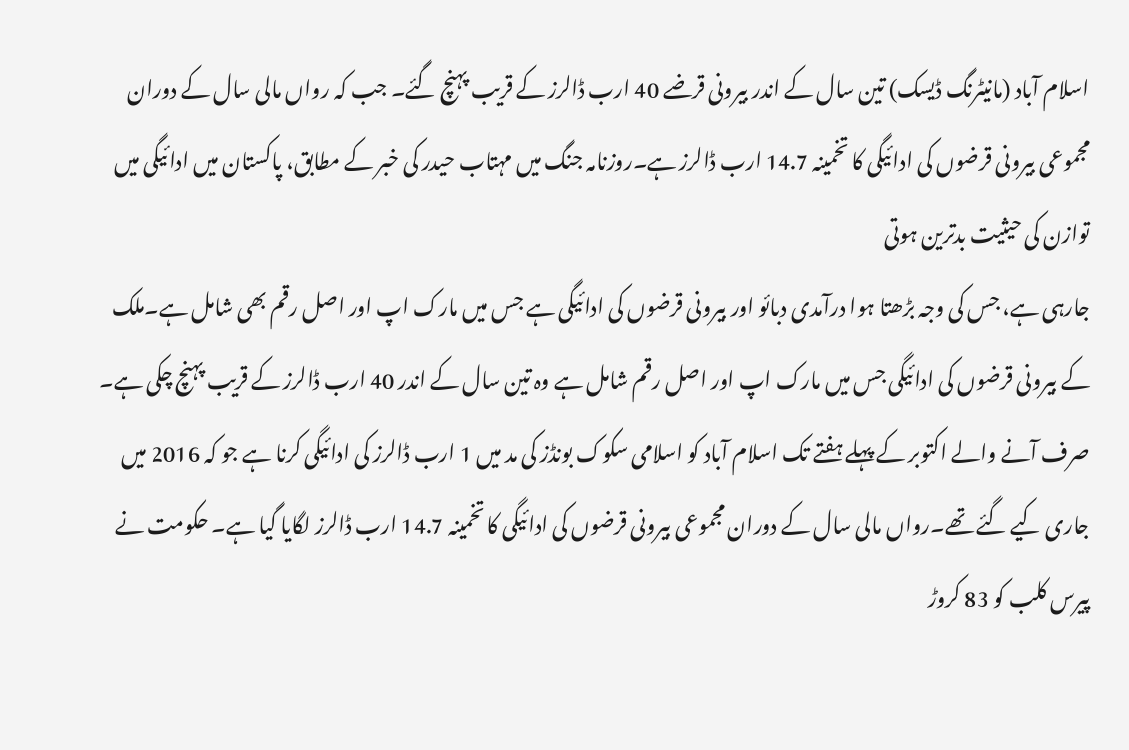اسلام آباد (مانیٹرنگ ڈیسک) تین سال کے اندر بیرونی قرضے 40 ارب ڈالرز کے قریب پہنچ گئے۔ جب کہ رواں مالی سال کے دوران مجموعی بیرونی قرضوں کی ادائیگی کا تخمینہ 14.7 ارب ڈالرز ہے۔روزنامہ جنگ میں مہتاب حیدر کی خبر کے مطابق، پاکستان میں ادائیگی میں توازن کی حیثیت بدترین ہوتی
جارہی ہے، جس کی وجہ بڑھتا ہوا درآمدی دبائو اور بیرونی قرضوں کی ادائیگی ہے جس میں مارک اپ اور اصل رقم بھی شامل ہے۔ملک کے بیرونی قرضوں کی ادائیگی جس میں مارک اپ اور اصل رقم شامل ہے وہ تین سال کے اندر 40 ارب ڈالرز کے قریب پہنچ چکی ہے۔ صرف آنے والے اکتوبر کے پہلے ہفتے تک اسلام آباد کو اسلامی سکوک بونڈز کی مد میں 1 ارب ڈالرز کی ادائیگی کرنا ہے جو کہ 2016 میں جاری کیے گئے تھے۔رواں مالی سال کے دوران مجموعی بیرونی قرضوں کی ادائیگی کا تخمینہ 14.7 ارب ڈالرز لگایا گیا ہے۔ حکومت نے پیرس کلب کو 83 کروڑ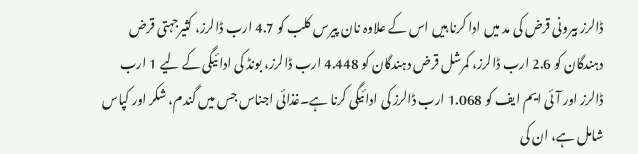ڈالرز بیرونی قرض کی مد میں ادا کرنا ہیں اس کے علاوہ نان پیرس کلب کو 4.7 ارب ڈالرز، کثیرجہتی قرض دہندگان کو 2.6 ارب ڈالرز، کمرشل قرض دہندگان کو 4.448 ارب ڈالرز، بونڈ کی ادائیگی کے لیے 1 ارب ڈالرز اور آئی ایم ایف کو 1.068 ارب ڈالرز کی ادائیگی کرنا ہے۔غذائی اجناس جس میں گندم، شکر اور کپاس شامل ہے، ان کی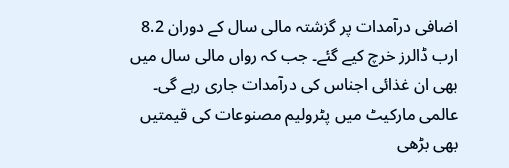اضافی درآمدات پر گزشتہ مالی سال کے دوران 8.2 ارب ڈالرز خرچ کیے گئے۔ جب کہ رواں مالی سال میں بھی ان غذائی اجناس کی درآمدات جاری رہے گی۔ عالمی مارکیٹ میں پٹرولیم مصنوعات کی قیمتیں بھی بڑھی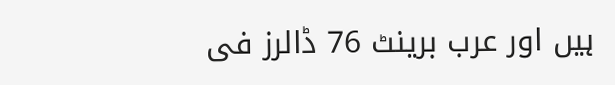ہیں اور عرب برینٹ 76 ڈالرز فی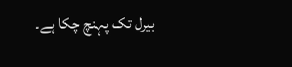بیرل تک پہنچ چکا ہے۔